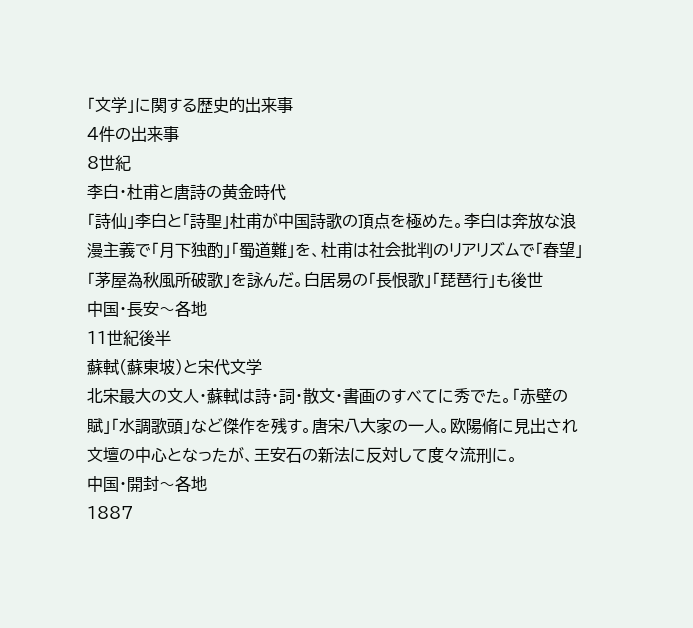「文学」に関する歴史的出来事
4件の出来事
8世紀
李白・杜甫と唐詩の黄金時代
「詩仙」李白と「詩聖」杜甫が中国詩歌の頂点を極めた。李白は奔放な浪漫主義で「月下独酌」「蜀道難」を、杜甫は社会批判のリアリズムで「春望」「茅屋為秋風所破歌」を詠んだ。白居易の「長恨歌」「琵琶行」も後世
中国・長安〜各地
11世紀後半
蘇軾(蘇東坡)と宋代文学
北宋最大の文人・蘇軾は詩・詞・散文・書画のすべてに秀でた。「赤壁の賦」「水調歌頭」など傑作を残す。唐宋八大家の一人。欧陽脩に見出され文壇の中心となったが、王安石の新法に反対して度々流刑に。
中国・開封〜各地
1887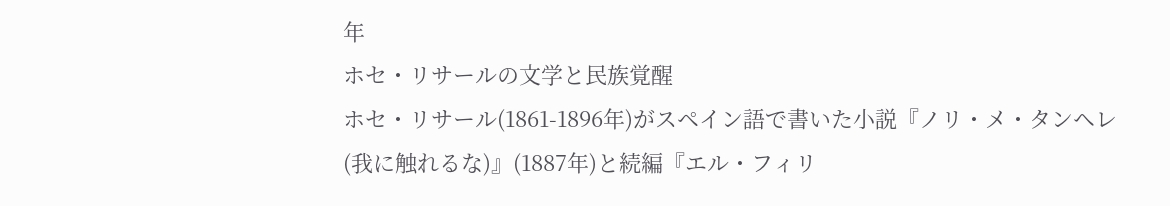年
ホセ・リサールの文学と民族覚醒
ホセ・リサール(1861-1896年)がスペイン語で書いた小説『ノリ・メ・タンヘレ(我に触れるな)』(1887年)と続編『エル・フィリ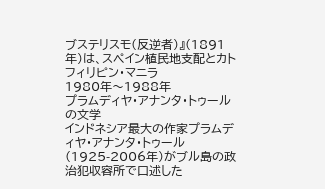ブステリスモ(反逆者)』(1891年)は、スペイン植民地支配とカト
フィリピン・マニラ
1980年〜1988年
プラムディヤ・アナンタ・トゥールの文学
インドネシア最大の作家プラムディヤ・アナンタ・トゥール(1925-2006年)がブル島の政治犯収容所で口述した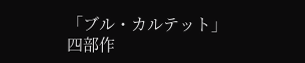「ブル・カルテット」四部作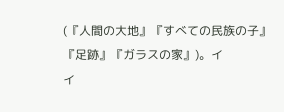(『人間の大地』『すべての民族の子』『足跡』『ガラスの家』)。イ
イ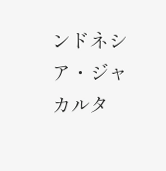ンドネシア・ジャカルタ